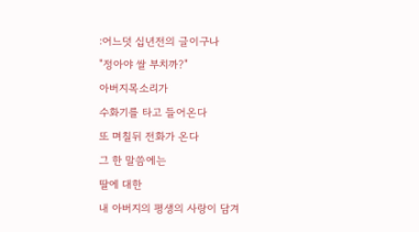:어느덧 십년전의 글이구나
"정아야 쌀 부치까?"
아버지목소리가
수화기를 타고 들어온다
또 며칠뒤 전화가 온다
그 한 말씀에는
딸에 대한
내 아버지의 평생의 사랑이 담겨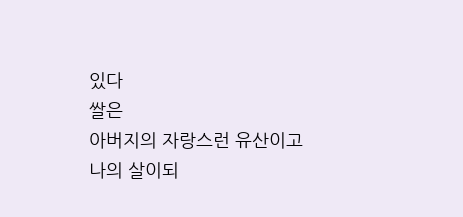있다
쌀은
아버지의 자랑스런 유산이고
나의 살이되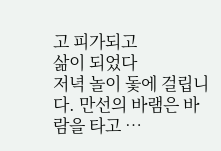고 피가되고
삶이 되었다
저녁 놀이 돛에 걸립니다. 만선의 바램은 바람을 타고 …